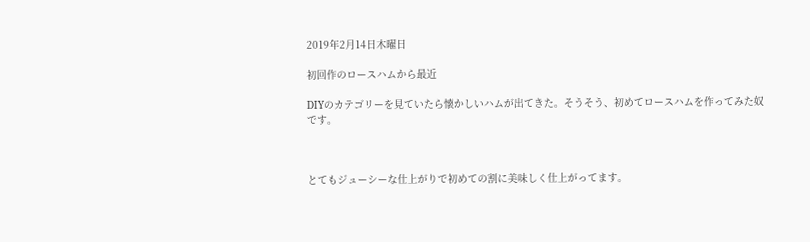2019年2月14日木曜日

初回作のロースハムから最近

DIYのカテゴリーを見ていたら懐かしいハムが出てきた。そうそう、初めてロースハムを作ってみた奴です。



とてもジューシーな仕上がりで初めての割に美味しく仕上がってます。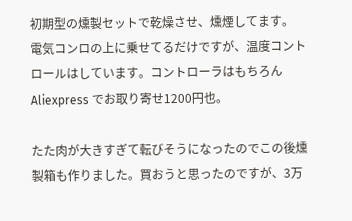初期型の燻製セットで乾燥させ、燻煙してます。
電気コンロの上に乗せてるだけですが、温度コントロールはしています。コントローラはもちろんAliexpress でお取り寄せ1200円也。

たた肉が大きすぎて転びそうになったのでこの後燻製箱も作りました。買おうと思ったのですが、3万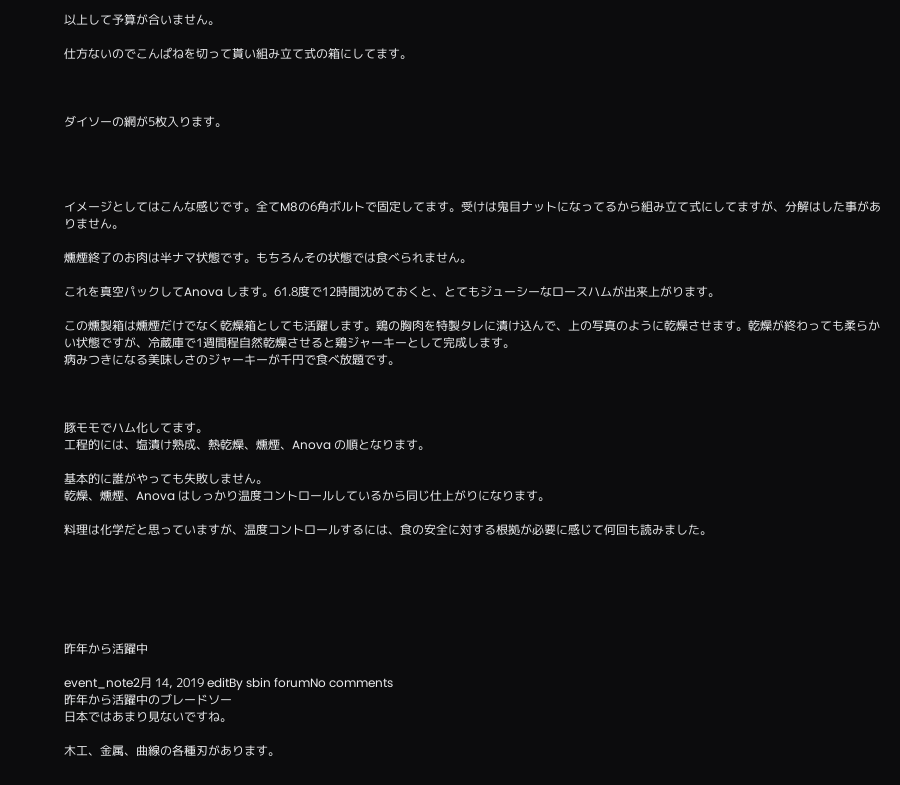以上して予算が合いません。

仕方ないのでこんぱねを切って貰い組み立て式の箱にしてます。



ダイソーの網が5枚入ります。




イメージとしてはこんな感じです。全てM8の6角ボルトで固定してます。受けは鬼目ナットになってるから組み立て式にしてますが、分解はした事がありません。

燻煙終了のお肉は半ナマ状態です。もちろんその状態では食べられません。

これを真空パックしてAnova します。61.8度で12時間沈めておくと、とてもジューシーなロースハムが出来上がります。

この燻製箱は燻煙だけでなく乾燥箱としても活躍します。鶏の胸肉を特製タレに漬け込んで、上の写真のように乾燥させます。乾燥が終わっても柔らかい状態ですが、冷蔵庫で1週間程自然乾燥させると鶏ジャーキーとして完成します。
病みつきになる美味しさのジャーキーが千円で食べ放題です。



豚モモでハム化してます。
工程的には、塩漬け熟成、熱乾燥、燻煙、Anova の順となります。

基本的に誰がやっても失敗しません。
乾燥、燻煙、Anova はしっかり温度コントロールしているから同じ仕上がりになります。

料理は化学だと思っていますが、温度コントロールするには、食の安全に対する根拠が必要に感じて何回も読みました。






昨年から活躍中

event_note2月 14, 2019 editBy sbin forumNo comments
昨年から活躍中のブレードソー
日本ではあまり見ないですね。

木工、金属、曲線の各種刃があります。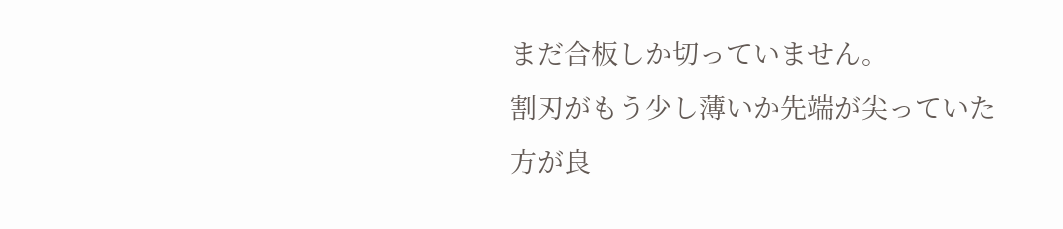まだ合板しか切っていません。
割刃がもう少し薄いか先端が尖っていた方が良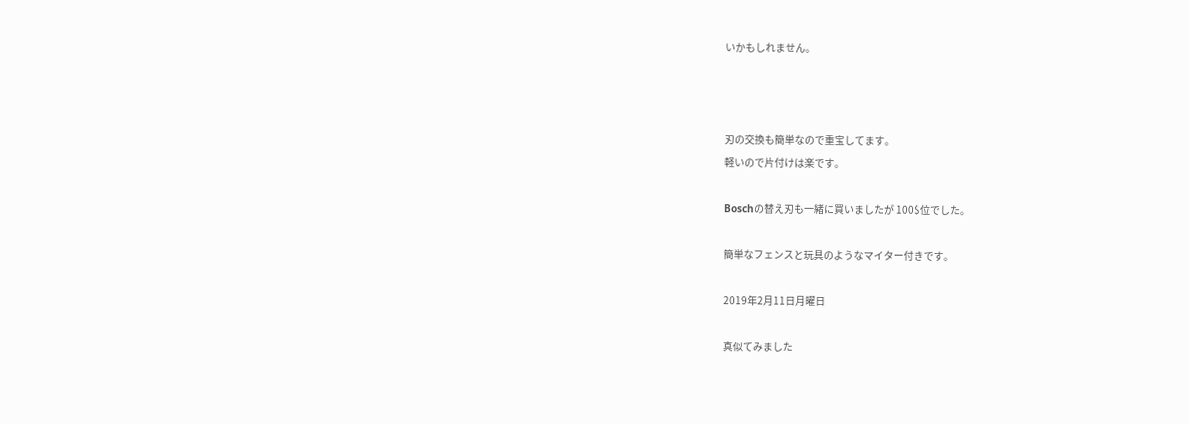いかもしれません。



刃の交換も簡単なので重宝してます。
軽いので片付けは楽です。

Boschの替え刃も一緒に買いましたが 100$位でした。

簡単なフェンスと玩具のようなマイター付きです。

2019年2月11日月曜日

真似てみました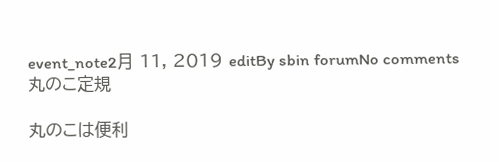event_note2月 11, 2019 editBy sbin forumNo comments
丸のこ定規

丸のこは便利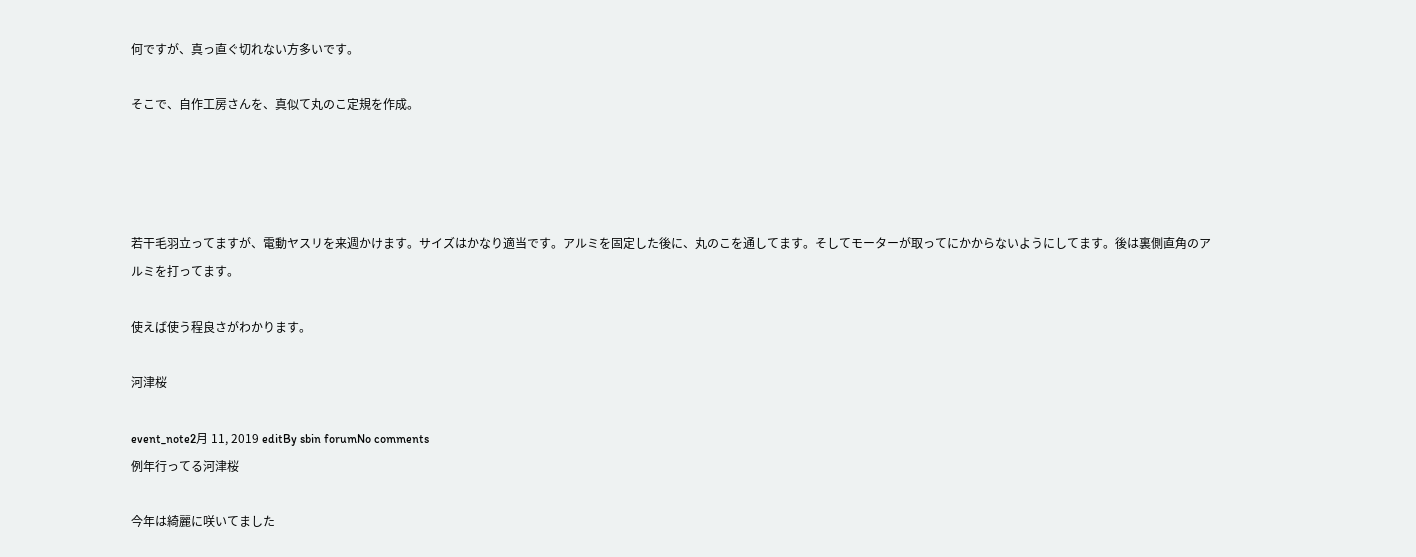何ですが、真っ直ぐ切れない方多いです。

そこで、自作工房さんを、真似て丸のこ定規を作成。




若干毛羽立ってますが、電動ヤスリを来週かけます。サイズはかなり適当です。アルミを固定した後に、丸のこを通してます。そしてモーターが取ってにかからないようにしてます。後は裏側直角のアルミを打ってます。

使えば使う程良さがわかります。

河津桜

event_note2月 11, 2019 editBy sbin forumNo comments
例年行ってる河津桜

今年は綺麗に咲いてました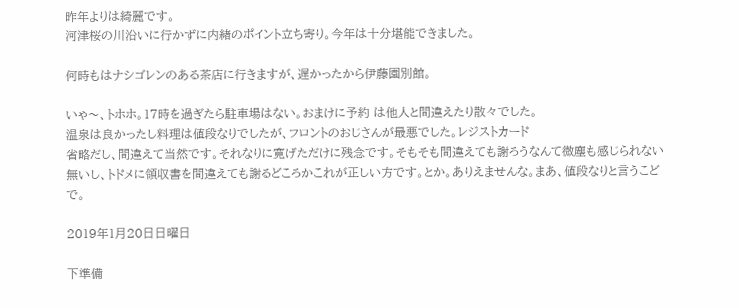昨年よりは綺麗です。
河津桜の川沿いに行かずに内緒のポイント立ち寄り。今年は十分堪能できました。

何時もはナシゴレンのある茶店に行きますが、遅かったから伊藤園別館。

いゃ〜、トホホ。17時を過ぎたら駐車場はない。おまけに予約 は他人と間違えたり散々でした。
温泉は良かったし料理は値段なりでしたが、フロントのおじさんが最悪でした。レジストカード
省略だし、間違えて当然です。それなりに寛げただけに残念です。そもそも間違えても謝ろうなんて微塵も感じられない無いし、トドメに領収書を間違えても謝るどころかこれが正しい方です。とか。ありえませんな。まあ、値段なりと言うこどで。

2019年1月20日日曜日

下準備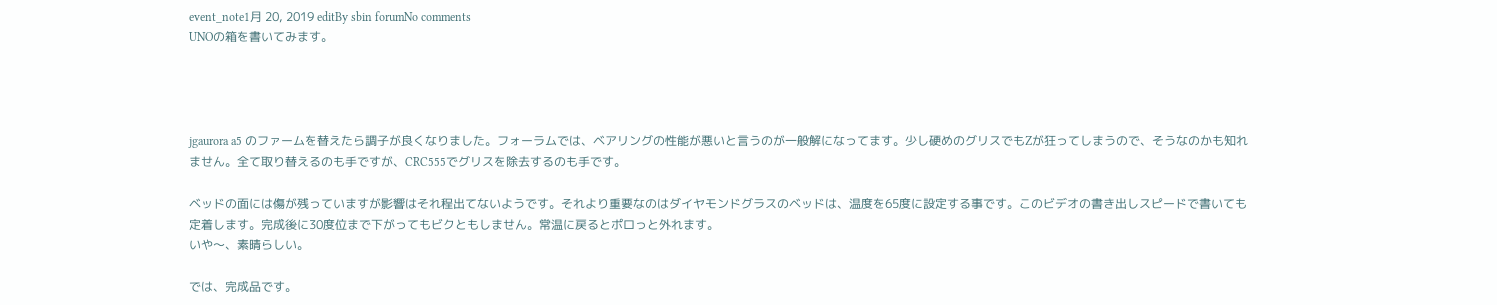event_note1月 20, 2019 editBy sbin forumNo comments
UNOの箱を書いてみます。




jgaurora a5 のファームを替えたら調子が良くなりました。フォーラムでは、ベアリングの性能が悪いと言うのが一般解になってます。少し硬めのグリスでもZが狂ってしまうので、そうなのかも知れません。全て取り替えるのも手ですが、CRC555でグリスを除去するのも手です。

ベッドの面には傷が残っていますが影響はそれ程出てないようです。それより重要なのはダイヤモンドグラスのベッドは、温度を65度に設定する事です。このビデオの書き出しスピードで書いても定着します。完成後に30度位まで下がってもビクともしません。常温に戻るとポロっと外れます。
いや〜、素晴らしい。

では、完成品です。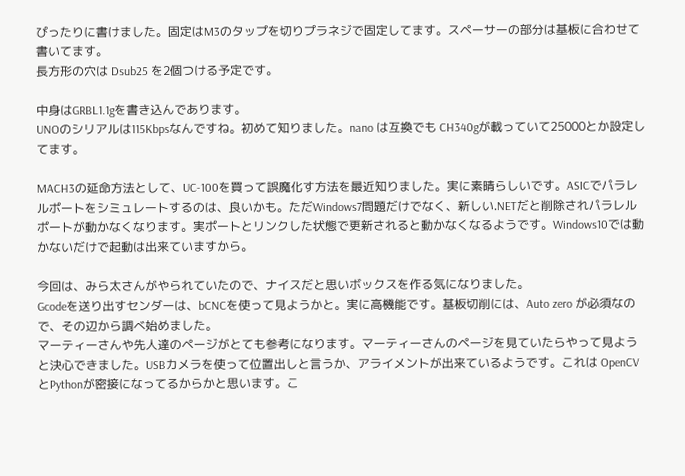ぴったりに書けました。固定はM3のタップを切りプラネジで固定してます。スペーサーの部分は基板に合わせて書いてます。
長方形の穴は Dsub25 を2個つける予定です。

中身はGRBL1.1gを書き込んであります。
UNOのシリアルは115Kbpsなんですね。初めて知りました。nano は互換でも CH340gが載っていて25000とか設定してます。

MACH3の延命方法として、UC-100を買って誤魔化す方法を最近知りました。実に素晴らしいです。ASICでパラレルポートをシミュレートするのは、良いかも。ただWindows7問題だけでなく、新しい.NETだと削除されパラレルポートが動かなくなります。実ポートとリンクした状態で更新されると動かなくなるようです。Windows10では動かないだけで起動は出来ていますから。

今回は、みら太さんがやられていたので、ナイスだと思いボックスを作る気になりました。
Gcodeを送り出すセンダーは、bCNCを使って見ようかと。実に高機能です。基板切削には、Auto zero が必須なので、その辺から調べ始めました。
マーティーさんや先人達のページがとても参考になります。マーティーさんのページを見ていたらやって見ようと決心できました。USBカメラを使って位置出しと言うか、アライメントが出来ているようです。これは OpenCVとPythonが密接になってるからかと思います。こ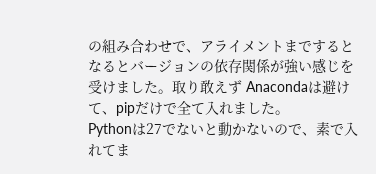の組み合わせで、アライメントまでするとなるとバージョンの依存関係が強い感じを受けました。取り敢えず Anacondaは避けて、pipだけで全て入れました。
Pythonは27でないと動かないので、素で入れてま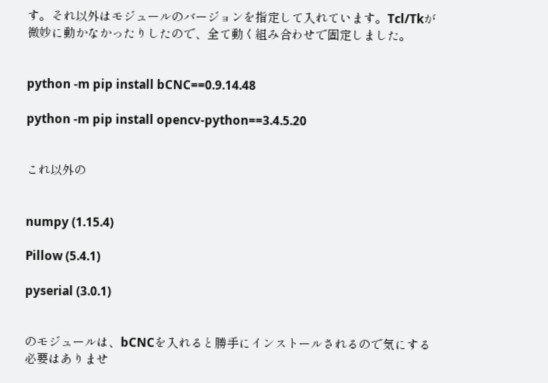す。それ以外はモジュールのバージョンを指定して入れています。Tcl/Tkが微妙に動かなかったりしたので、全て動く組み合わせで固定しました。


python -m pip install bCNC==0.9.14.48

python -m pip install opencv-python==3.4.5.20


これ以外の


numpy (1.15.4)

Pillow (5.4.1)

pyserial (3.0.1)


のモジュールは、bCNCを入れると勝手にインストールされるので気にする必要はありませ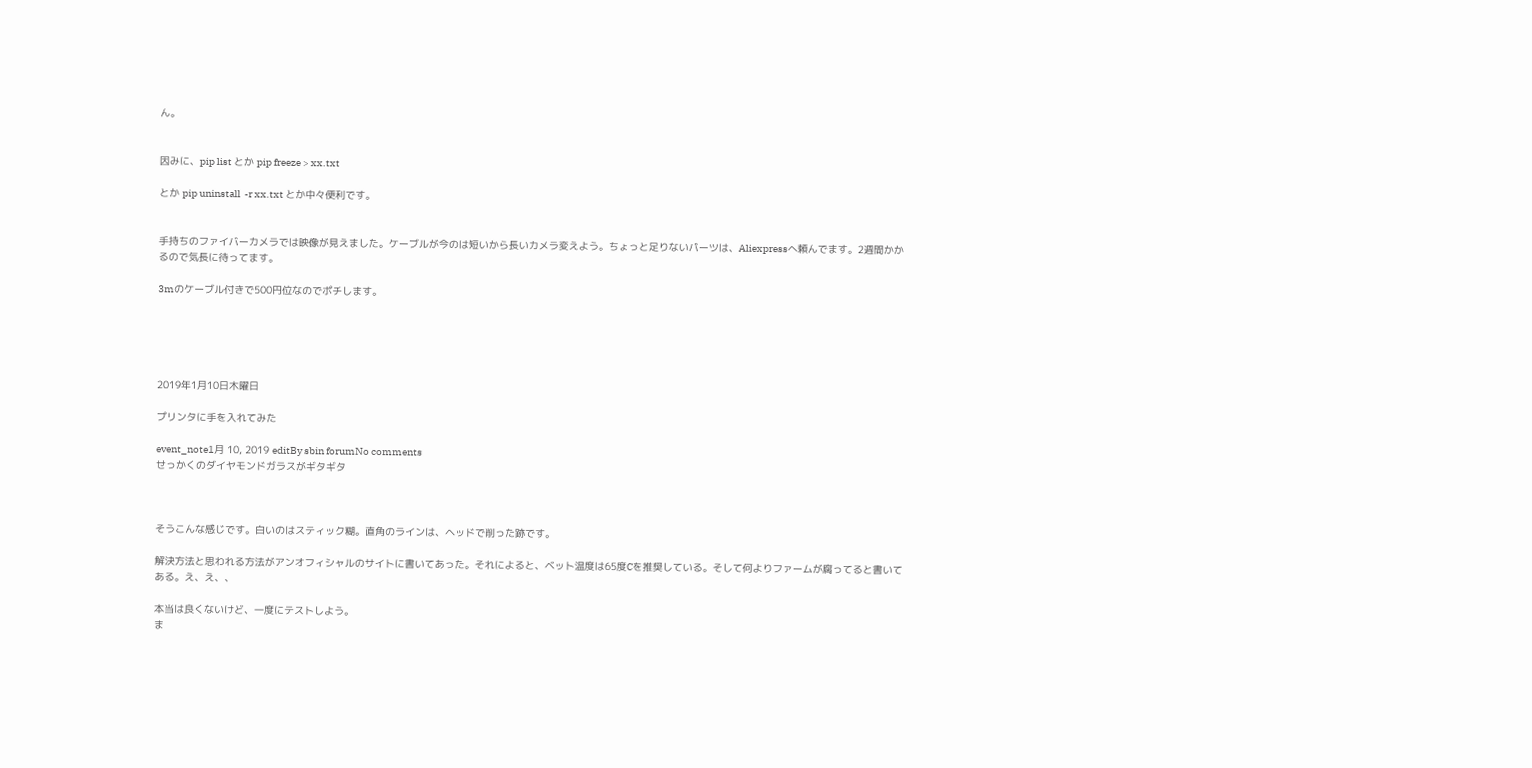ん。


因みに、pip list とか pip freeze > xx.txt

とか pip uninstall  -r xx.txt とか中々便利です。


手持ちのファイバーカメラでは映像が見えました。ケーブルが今のは短いから長いカメラ変えよう。ちょっと足りないパーツは、Aliexpressへ頼んでます。2週間かかるので気長に待ってます。

3mのケーブル付きで500円位なのでポチします。





2019年1月10日木曜日

プリンタに手を入れてみた

event_note1月 10, 2019 editBy sbin forumNo comments
せっかくのダイヤモンドガラスがギタギタ



そうこんな感じです。白いのはスティック糊。直角のラインは、ヘッドで削った跡です。

解決方法と思われる方法がアンオフィシャルのサイトに書いてあった。それによると、ベット温度は65度Cを推奨している。そして何よりファームが腐ってると書いてある。え、え、、

本当は良くないけど、一度にテストしよう。
ま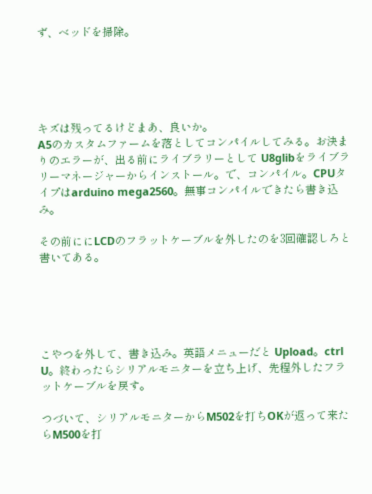ず、ベッドを掃除。





キズは残ってるけどまあ、良いか。
A5のカスタムファームを落としてコンパイルしてみる。お決まりのエラーが、出る前にライブラリーとして U8glibをライブラリーマネージャーからインストール。で、コンパイル。CPUタイプはarduino mega2560。無事コンパイルできたら書き込み。

その前ににLCDのフラットケーブルを外したのを3回確認しろと書いてある。





こやつを外して、書き込み。英語メニューだと Upload。ctrl U。終わったらシリアルモニターを立ち上げ、先程外したフラットケーブルを戻す。

つづいて、シリアルモニターからM502を打ちOKが返って来たらM500を打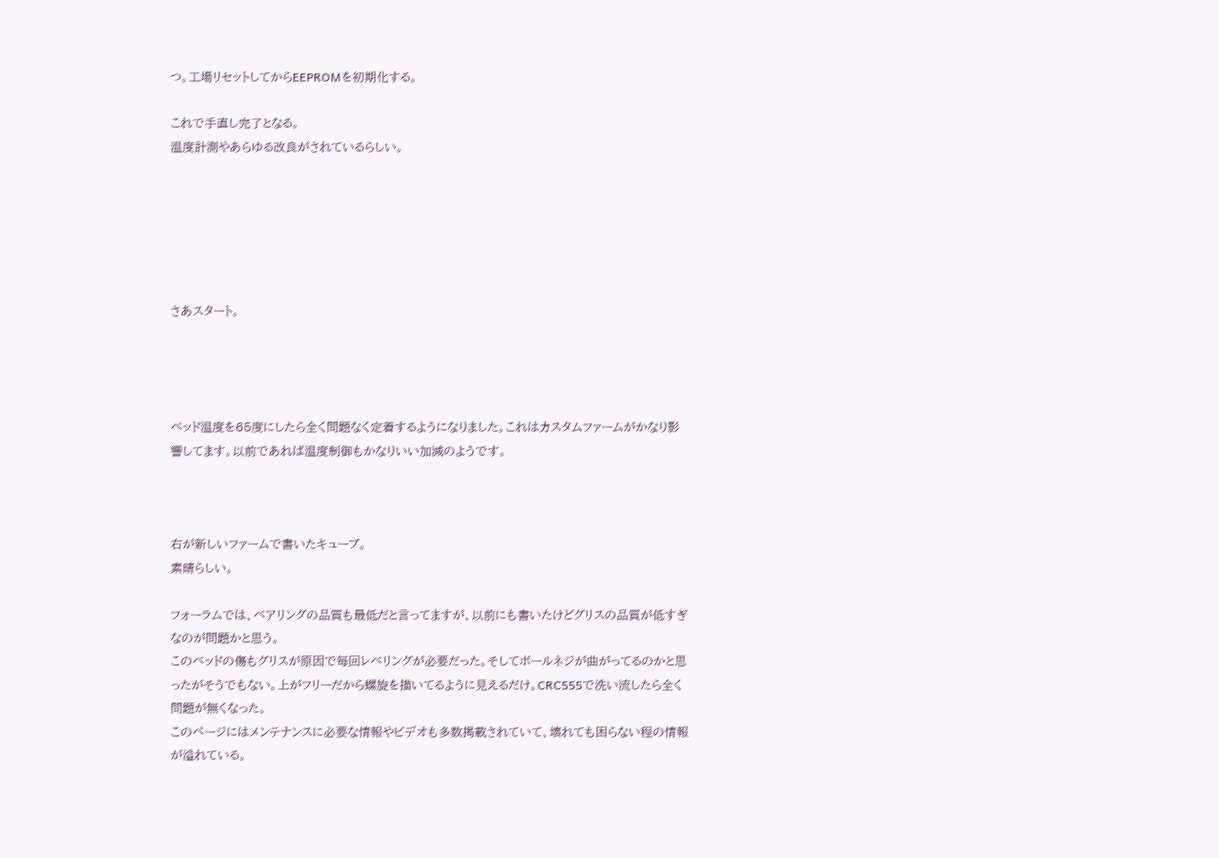つ。工場リセットしてからEEPROMを初期化する。

これで手直し完了となる。
温度計測やあらゆる改良がされているらしい。






さあスタート。




ベッド温度を65度にしたら全く問題なく定着するようになりました。これはカスタムファームがかなり影響してます。以前であれば温度制御もかなりいい加減のようです。



右が新しいファームで書いたキューブ。
素晴らしい。

フォーラムでは、ベアリングの品質も最低だと言ってますが、以前にも書いたけどグリスの品質が低すぎなのが問題かと思う。
このベッドの傷もグリスが原因で毎回レベリングが必要だった。そしてボールネジが曲がってるのかと思ったがそうでもない。上がフリーだから螺旋を描いてるように見えるだけ。CRC555で洗い流したら全く問題が無くなった。
このページにはメンテナンスに必要な情報やビデオも多数掲載されていて、壊れても困らない程の情報が溢れている。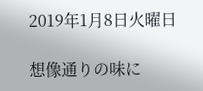2019年1月8日火曜日

想像通りの味に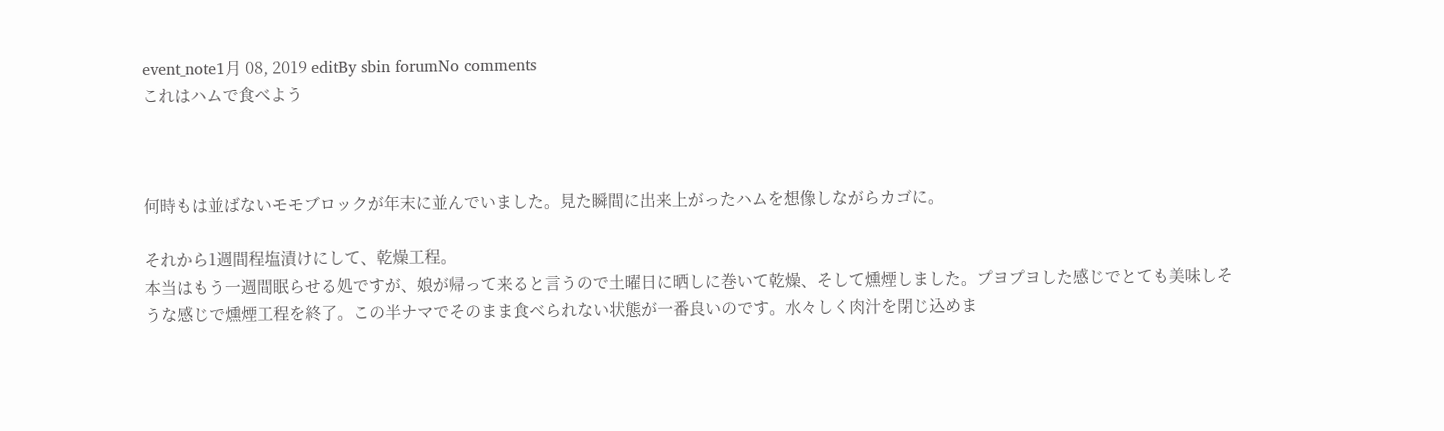event_note1月 08, 2019 editBy sbin forumNo comments
これはハムで食べよう



何時もは並ばないモモブロックが年末に並んでいました。見た瞬間に出来上がったハムを想像しながらカゴに。

それから1週間程塩漬けにして、乾燥工程。
本当はもう一週間眠らせる処ですが、娘が帰って来ると言うので土曜日に晒しに巻いて乾燥、そして燻煙しました。プヨプヨした感じでとても美味しそうな感じで燻煙工程を終了。この半ナマでそのまま食べられない状態が一番良いのです。水々しく肉汁を閉じ込めま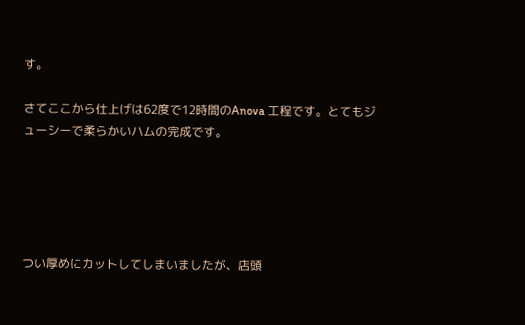す。

さてここから仕上げは62度で12時間のAnova 工程です。とてもジューシーで柔らかいハムの完成です。





つい厚めにカットしてしまいましたが、店頭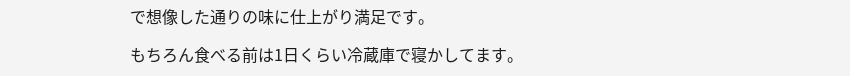で想像した通りの味に仕上がり満足です。

もちろん食べる前は1日くらい冷蔵庫で寝かしてます。